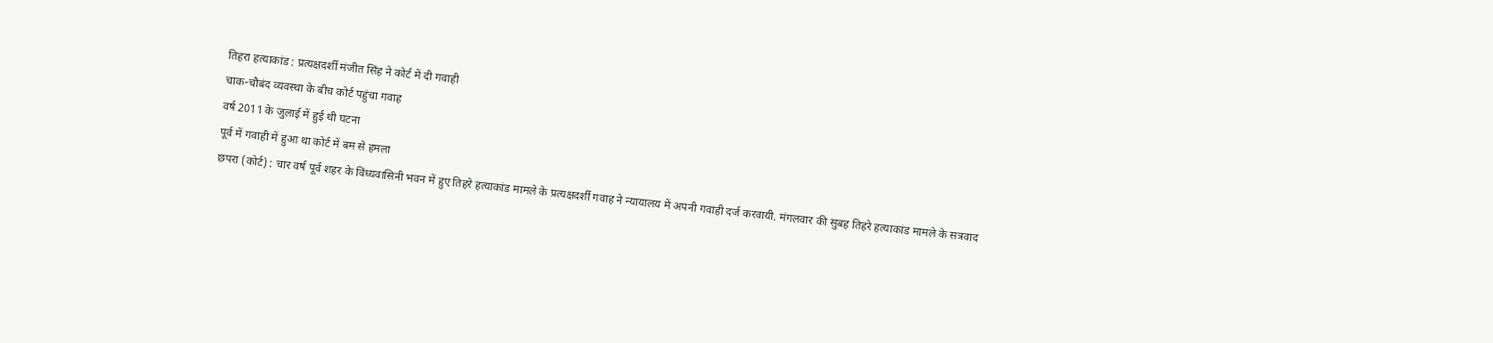तिहरा हत्याकांड : प्रत्यक्षदर्शी मंजीत सिंह ने कोर्ट में दी गवाही
चाक-चौबंद व्यवस्था के बीच कोर्ट पहुंचा गवाह
वर्ष 2011 के जुलाई में हुई थी घटना
पूर्व में गवाही में हुआ था कोर्ट में बम से हमला
छपरा (कोर्ट) : चार वर्ष पूर्व शहर के विंध्यवासिनी भवन में हुए तिहरे हत्याकांड मामले के प्रत्यक्षदर्शी गवाह ने न्यायालय में अपनी गवाही दर्ज करवायी. मंगलवार की सुबह तिहरे हत्याकांड मामले के सत्रवाद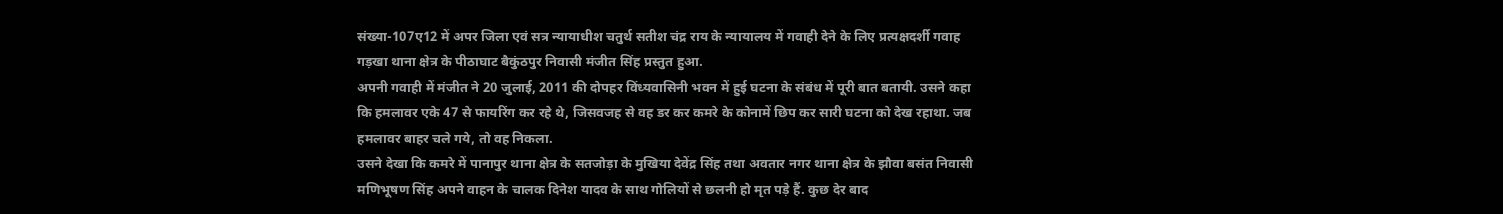संख्या-107ए12 में अपर जिला एवं सत्र न्यायाधीश चतुर्थ सतीश चंद्र राय के न्यायालय में गवाही देने के लिए प्रत्यक्षदर्शी गवाह गड़खा थाना क्षेत्र के पीठाघाट बैकुंठपुर निवासी मंजीत सिंह प्रस्तुत हुआ.
अपनी गवाही में मंजीत ने 20 जुलाई, 2011 की दोपहर विंध्यवासिनी भवन में हुई घटना के संबंध में पूरी बात बतायी. उसने कहा कि हमलावर एके 47 से फायरिंग कर रहे थे, जिसवजह से वह डर कर कमरे के कोनामें छिप कर सारी घटना को देख रहाथा. जब हमलावर बाहर चले गये, तो वह निकला.
उसने देखा कि कमरे में पानापुर थाना क्षेत्र के सतजोड़ा के मुखिया देवेंद्र सिंह तथा अवतार नगर थाना क्षेत्र के झौवा बसंत निवासी मणिभूषण सिंह अपने वाहन के चालक दिनेश यादव के साथ गोलियों से छलनी हो मृत पड़े हैं. कुछ देर बाद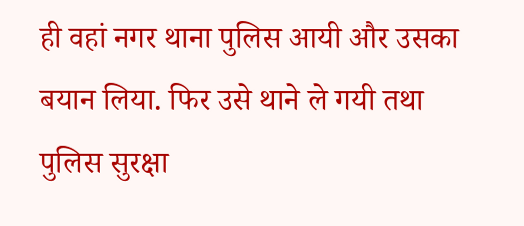ही वहां नगर थाना पुलिस आयी और उसका बयान लिया. फिर उसे थाने ले गयी तथा पुलिस सुरक्षा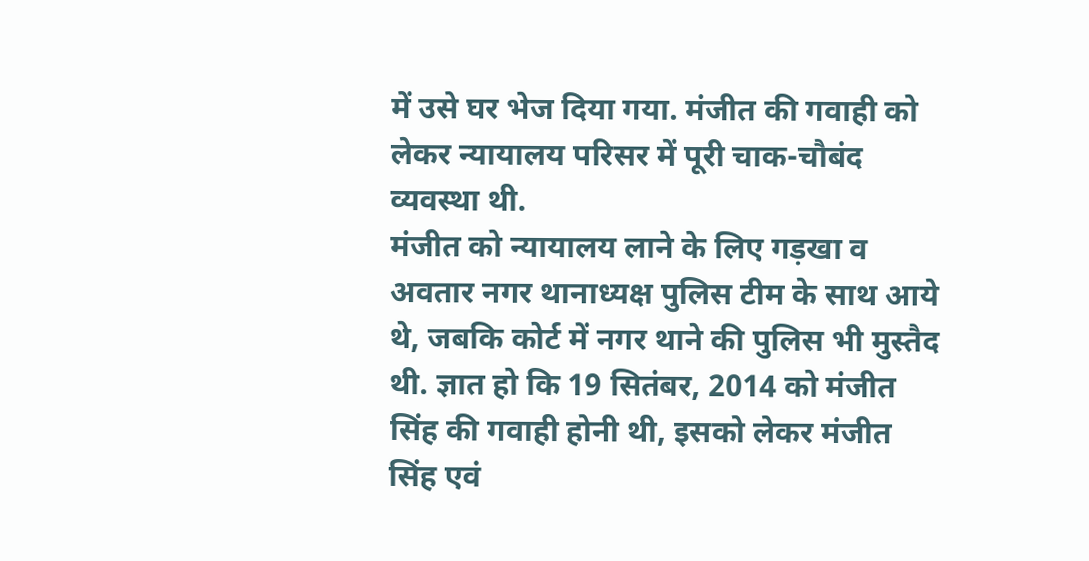में उसे घर भेज दिया गया. मंजीत की गवाही को लेकर न्यायालय परिसर में पूरी चाक-चौबंद व्यवस्था थी.
मंजीत को न्यायालय लाने के लिए गड़खा व अवतार नगर थानाध्यक्ष पुलिस टीम के साथ आये थे, जबकि कोर्ट में नगर थाने की पुलिस भी मुस्तैद थी. ज्ञात हो कि 19 सितंबर, 2014 को मंजीत सिंह की गवाही होनी थी, इसको लेकर मंजीत सिंह एवं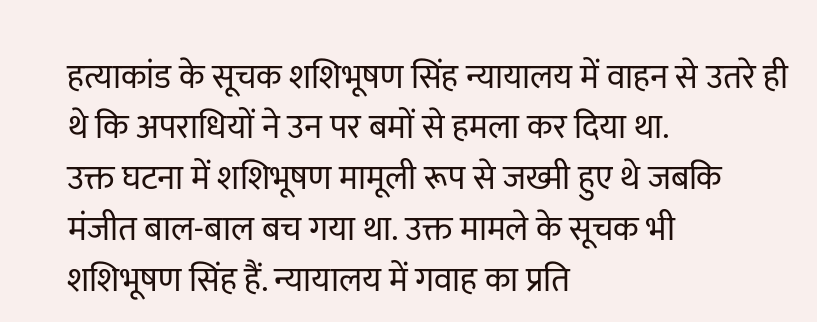हत्याकांड के सूचक शशिभूषण सिंह न्यायालय में वाहन से उतरे ही थे कि अपराधियों ने उन पर बमों से हमला कर दिया था.
उक्त घटना में शशिभूषण मामूली रूप से जख्मी हुए थे जबकि मंजीत बाल-बाल बच गया था. उक्त मामले के सूचक भी शशिभूषण सिंह हैं. न्यायालय में गवाह का प्रति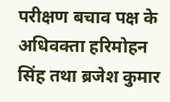परीक्षण बचाव पक्ष के अधिवक्ता हरिमोहन सिंह तथा ब्रजेश कुमार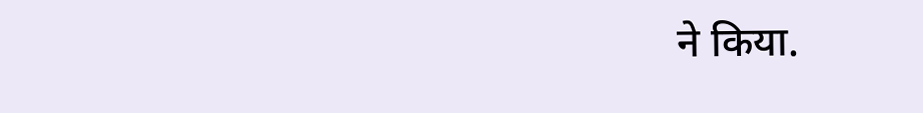ने किया.